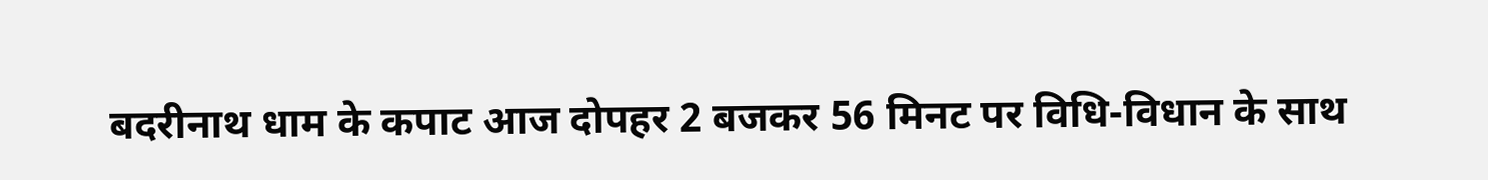बदरीनाथ धाम के कपाट आज दोपहर 2 बजकर 56 मिनट पर विधि-विधान के साथ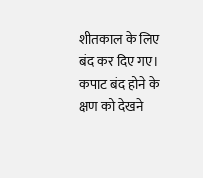शीतकाल के लिए बंद कर दिए गए। कपाट बंद होने के क्षण को देखने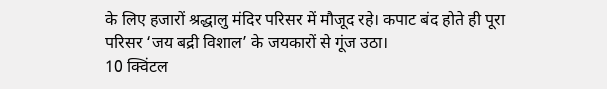के लिए हजारों श्रद्धालु मंदिर परिसर में मौजूद रहे। कपाट बंद होते ही पूरा परिसर ‘जय बद्री विशाल’ के जयकारों से गूंज उठा।
10 क्विंटल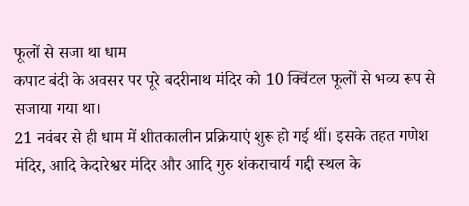फूलों से सजा था धाम
कपाट बंदी के अवसर पर पूरे बदरीनाथ मंदिर को 10 क्विंटल फूलों से भव्य रूप से सजाया गया था।
21 नवंबर से ही धाम में शीतकालीन प्रक्रियाएं शुरू हो गई थीं। इसके तहत गणेश मंदिर, आदि केदारेश्वर मंदिर और आदि गुरु शंकराचार्य गद्दी स्थल के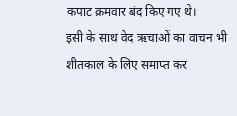कपाट क्रमवार बंद किए गए थे।
इसी के साथ वेद ऋचाओं का वाचन भी शीतकाल के लिए समाप्त कर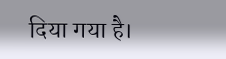दिया गया है।